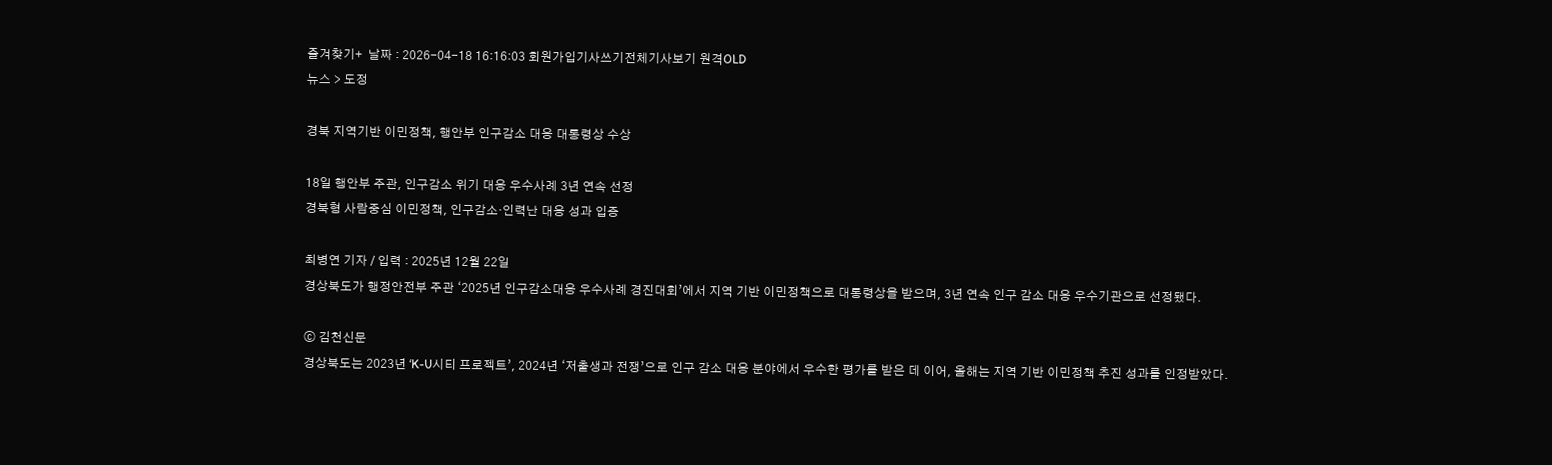즐겨찾기+  날짜 : 2026-04-18 16:16:03 회원가입기사쓰기전체기사보기 원격OLD
뉴스 > 도정

경북 지역기반 이민정책, 행안부 인구감소 대응 대통령상 수상

18일 행안부 주관, 인구감소 위기 대응 우수사례 3년 연속 선정
경북형 사람중심 이민정책, 인구감소·인력난 대응 성과 입증

최병연 기자 / 입력 : 2025년 12월 22일
경상북도가 행정안전부 주관 ‘2025년 인구감소대응 우수사례 경진대회’에서 지역 기반 이민정책으로 대통령상을 받으며, 3년 연속 인구 감소 대응 우수기관으로 선정됐다.

ⓒ 김천신문
경상북도는 2023년 ‘K-U시티 프로젝트’, 2024년 ‘저출생과 전쟁’으로 인구 감소 대응 분야에서 우수한 평가를 받은 데 이어, 올해는 지역 기반 이민정책 추진 성과를 인정받았다.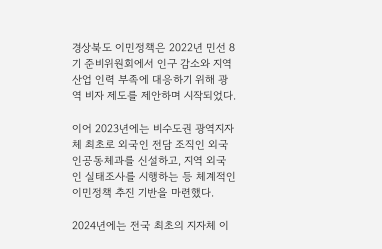경상북도 이민정책은 2022년 민선 8기 준비위원회에서 인구 감소와 지역산업 인력 부족에 대응하기 위해 광역 비자 제도를 제안하며 시작되었다.

이어 2023년에는 비수도권 광역지자체 최초로 외국인 전담 조직인 외국인공동체과를 신설하고, 지역 외국인 실태조사를 시행하는 등 체계적인 이민정책 추진 기반을 마련했다.

2024년에는 전국 최초의 지자체 이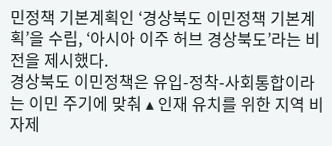민정책 기본계획인 ‘경상북도 이민정책 기본계획’을 수립, ‘아시아 이주 허브 경상북도’라는 비전을 제시했다.
경상북도 이민정책은 유입-정착-사회통합이라는 이민 주기에 맞춰 ▴ 인재 유치를 위한 지역 비자제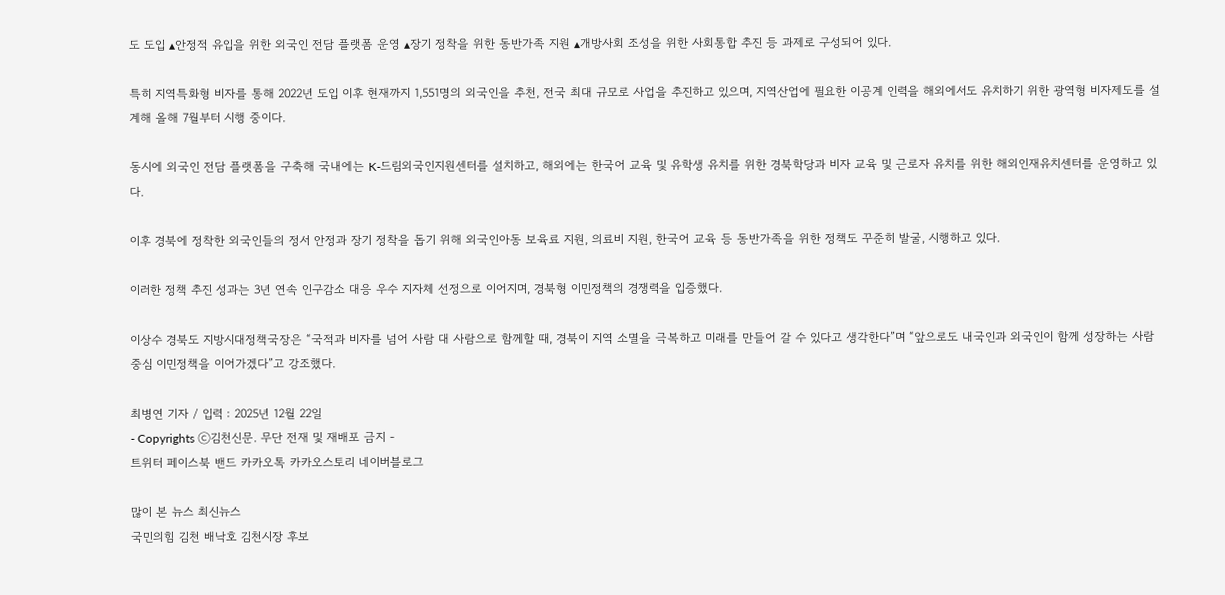도 도입 ▴안정적 유입을 위한 외국인 전담 플랫폼 운영 ▴장기 정착을 위한 동반가족 지원 ▴개방사회 조성을 위한 사회통합 추진 등 과제로 구성되어 있다.

특히 지역특화형 비자를 통해 2022년 도입 이후 현재까지 1,551명의 외국인을 추천, 전국 최대 규모로 사업을 추진하고 있으며, 지역산업에 필요한 이공계 인력을 해외에서도 유치하기 위한 광역형 비자제도를 설계해 올해 7월부터 시행 중이다.

동시에 외국인 전담 플랫폼을 구축해 국내에는 K-드림외국인지원센터를 설치하고, 해외에는 한국어 교육 및 유학생 유치를 위한 경북학당과 비자 교육 및 근로자 유치를 위한 해외인재유치센터를 운영하고 있다.

이후 경북에 정착한 외국인들의 정서 안정과 장기 정착을 돕기 위해 외국인아동 보육료 지원, 의료비 지원, 한국어 교육 등 동반가족을 위한 정책도 꾸준히 발굴, 시행하고 있다.

이러한 정책 추진 성과는 3년 연속 인구감소 대응 우수 지자체 선정으로 이어지며, 경북형 이민정책의 경쟁력을 입증했다.

이상수 경북도 지방시대정책국장은 “국적과 비자를 넘어 사람 대 사람으로 함께할 때, 경북이 지역 소멸을 극복하고 미래를 만들어 갈 수 있다고 생각한다”며 “앞으로도 내국인과 외국인이 함께 성장하는 사람 중심 이민정책을 이어가겠다”고 강조했다.

최병연 기자 / 입력 : 2025년 12월 22일
- Copyrights ⓒ김천신문. 무단 전재 및 재배포 금지 -
트위터 페이스북 밴드 카카오톡 카카오스토리 네이버블로그

많이 본 뉴스 최신뉴스
국민의힘 김천 배낙호 김천시장 후보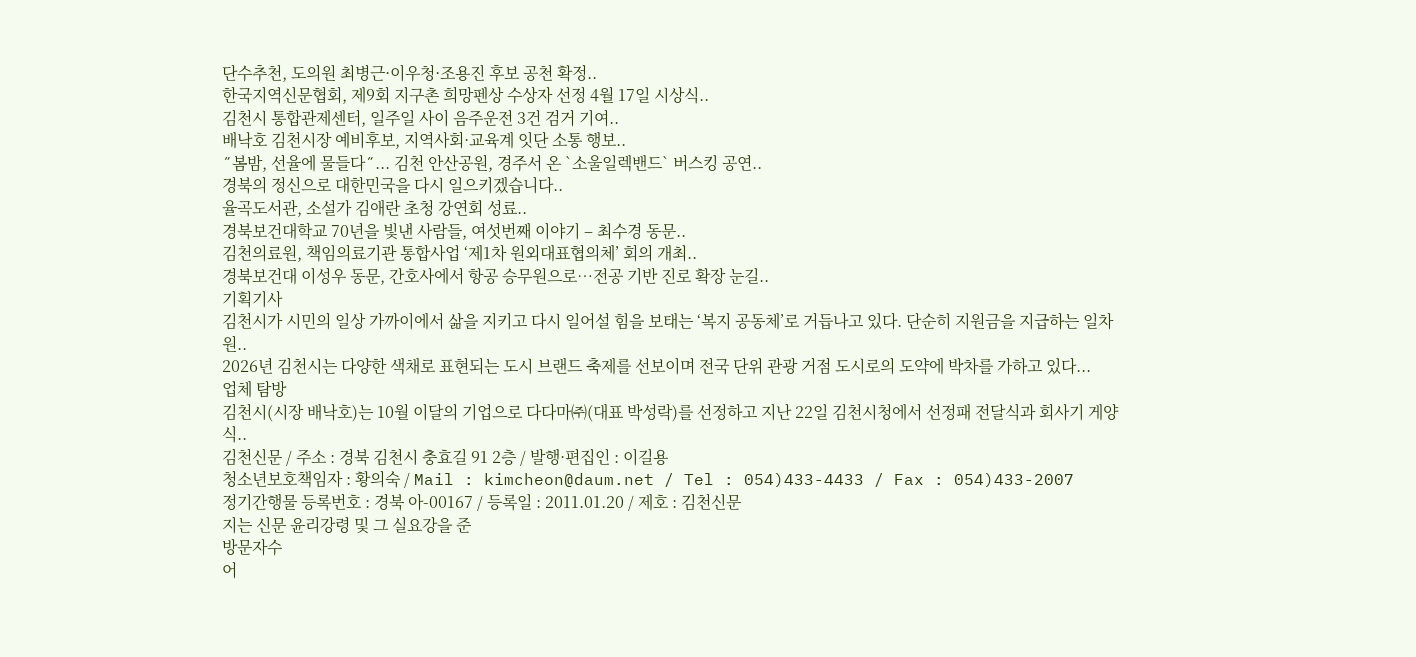단수추천, 도의원 최병근·이우청·조용진 후보 공천 확정..
한국지역신문협회, 제9회 지구촌 희망펜상 수상자 선정 4월 17일 시상식..
김천시 통합관제센터, 일주일 사이 음주운전 3건 검거 기여..
배낙호 김천시장 예비후보, 지역사회·교육계 잇단 소통 행보..
˝봄밤, 선율에 물들다˝... 김천 안산공원, 경주서 온 `소울일렉밴드` 버스킹 공연..
경북의 정신으로 대한민국을 다시 일으키겠습니다..
율곡도서관, 소설가 김애란 초청 강연회 성료..
경북보건대학교 70년을 빛낸 사람들, 여섯번째 이야기 – 최수경 동문..
김천의료원, 책임의료기관 통합사업 ‘제1차 원외대표협의체’ 회의 개최..
경북보건대 이성우 동문, 간호사에서 항공 승무원으로…전공 기반 진로 확장 눈길..
기획기사
김천시가 시민의 일상 가까이에서 삶을 지키고 다시 일어설 힘을 보태는 ‘복지 공동체’로 거듭나고 있다. 단순히 지원금을 지급하는 일차원..
2026년 김천시는 다양한 색채로 표현되는 도시 브랜드 축제를 선보이며 전국 단위 관광 거점 도시로의 도약에 박차를 가하고 있다...
업체 탐방
김천시(시장 배낙호)는 10월 이달의 기업으로 다다마㈜(대표 박성락)를 선정하고 지난 22일 김천시청에서 선정패 전달식과 회사기 게양식..
김천신문 / 주소 : 경북 김천시 충효길 91 2층 / 발행·편집인 : 이길용
청소년보호책임자 : 황의숙 / Mail : kimcheon@daum.net / Tel : 054)433-4433 / Fax : 054)433-2007
정기간행물 등록번호 : 경북 아-00167 / 등록일 : 2011.01.20 / 제호 : 김천신문
지는 신문 윤리강령 및 그 실요강을 준
방문자수
어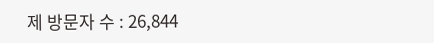제 방문자 수 : 26,844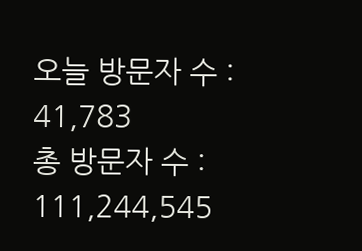오늘 방문자 수 : 41,783
총 방문자 수 : 111,244,545